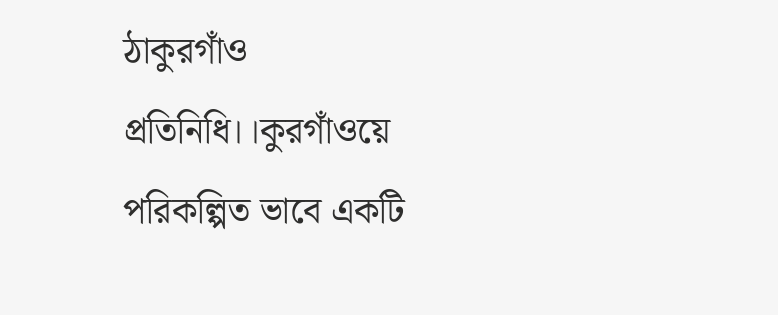ঠাকুরগাঁও প্রতিনিধি।।কুরগাঁওয়ে পরিকল্পিত ভাবে একটি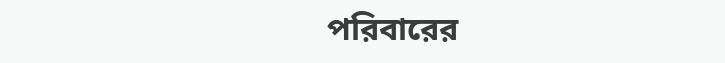পরিবারের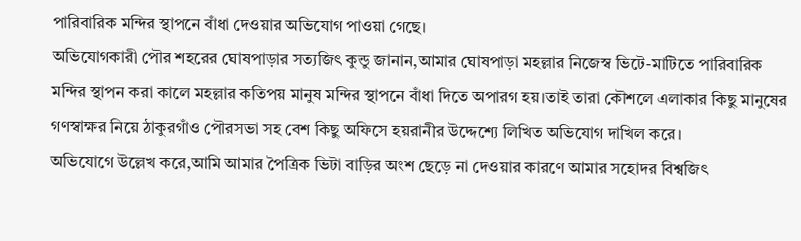পারিবারিক মন্দির স্থাপনে বাঁধা দেওয়ার অভিযোগ পাওয়া গেছে।
অভিযোগকারী পৌর শহরের ঘোষপাড়ার সত্যজিৎ কুন্ডু জানান,আমার ঘোষপাড়া মহল্লার নিজেস্ব ভিটে-মাটিতে পারিবারিক মন্দির স্থাপন করা কালে মহল্লার কতিপয় মানুষ মন্দির স্থাপনে বাঁধা দিতে অপারগ হয়।তাই তারা কৌশলে এলাকার কিছু মানুষের গণস্বাক্ষর নিয়ে ঠাকুরগাঁও পৌরসভা সহ বেশ কিছু অফিসে হয়রানীর উদ্দেশ্যে লিখিত অভিযোগ দাখিল করে।
অভিযোগে উল্লেখ করে,আমি আমার পৈত্রিক ভিটা বাড়ির অংশ ছেড়ে না দেওয়ার কারণে আমার সহোদর বিশ্বজিৎ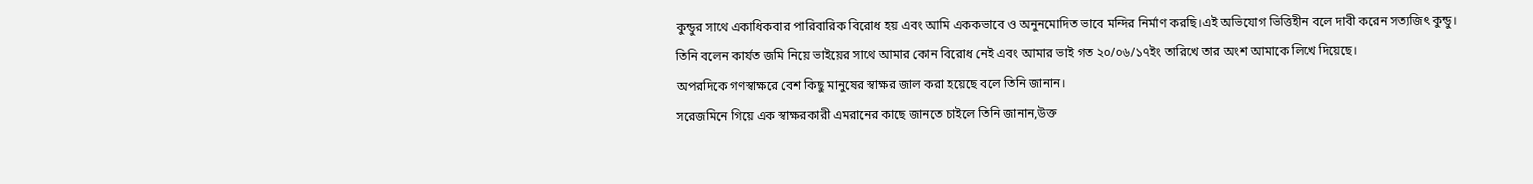কুন্ডুর সাথে একাধিকবার পারিবারিক বিরোধ হয় এবং আমি এককভাবে ও অনুনমোদিত ভাবে মন্দির নির্মাণ করছি।এই অভিযোগ ভিত্তিহীন বলে দাবী করেন সত্যজিৎ কুন্ডু।
তিনি বলেন কার্যত জমি নিয়ে ভাইয়ের সাথে আমার কোন বিরোধ নেই এবং আমার ভাই গত ২০/০৬/১৭ইং তারিখে তার অংশ আমাকে লিখে দিয়েছে।
অপরদিকে গণস্বাক্ষরে বেশ কিছু মানুষের স্বাক্ষর জাল করা হয়েছে বলে তিনি জানান।
সরেজমিনে গিয়ে এক স্বাক্ষরকারী এমরানের কাছে জানতে চাইলে তিনি জানান,উক্ত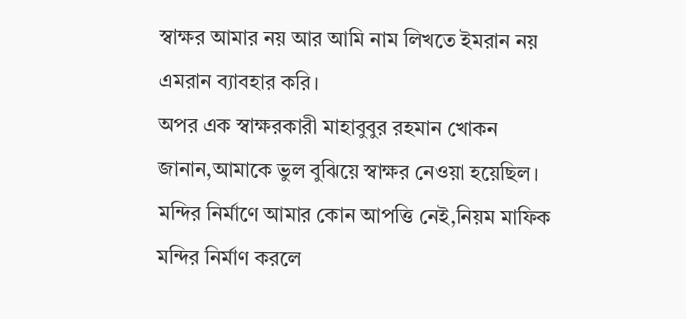স্বাক্ষর আমার নয় আর আমি নাম লিখতে ইমরান নয় এমরান ব্যাবহার করি।
অপর এক স্বাক্ষরকারী মাহাবুবুর রহমান খোকন জানান,আমাকে ভুল বুঝিয়ে স্বাক্ষর নেওয়া হয়েছিল। মন্দির নির্মাণে আমার কোন আপত্তি নেই,নিয়ম মাফিক মন্দির নির্মাণ করলে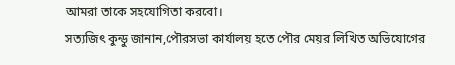আমরা তাকে সহযোগিতা করবো।
সত্যজিৎ কুন্ডু জানান,পৌরসভা কার্যালয় হতে পৌর মেয়র লিখিত অভিযোগের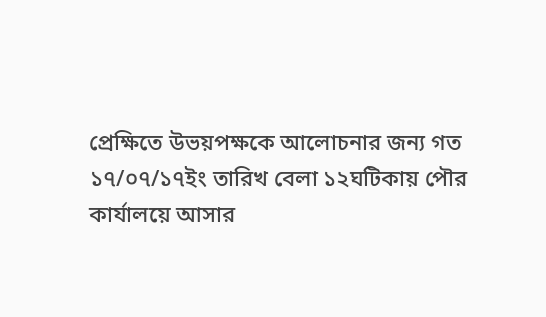প্রেক্ষিতে উভয়পক্ষকে আলোচনার জন্য গত ১৭/০৭/১৭ইং তারিখ বেলা ১২ঘটিকায় পৌর কার্যালয়ে আসার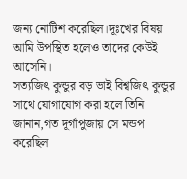জন্য নোটিশ করেছিল।দূঃখের বিষয় আমি উপস্থিত হলেও তাদের কেউই আসেনি।
সত্যজিৎ কুন্ডুর বড় ভাই বিশ্বজিৎ কুন্ডুর সাথে যোগাযোগ করা হলে তিনি জানান,গত দূর্গাপুজায় সে মন্ডপ করেছিল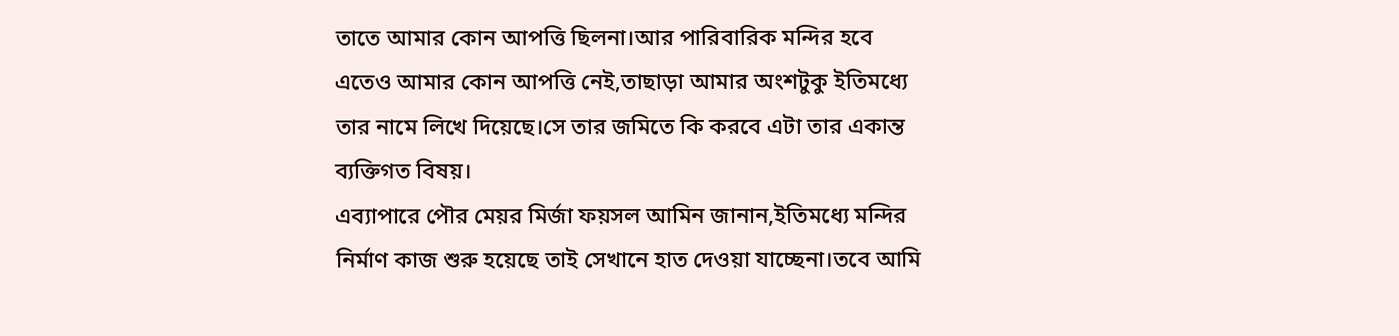তাতে আমার কোন আপত্তি ছিলনা।আর পারিবারিক মন্দির হবে এতেও আমার কোন আপত্তি নেই,তাছাড়া আমার অংশটুকু ইতিমধ্যে তার নামে লিখে দিয়েছে।সে তার জমিতে কি করবে এটা তার একান্ত ব্যক্তিগত বিষয়।
এব্যাপারে পৌর মেয়র মির্জা ফয়সল আমিন জানান,ইতিমধ্যে মন্দির নির্মাণ কাজ শুরু হয়েছে তাই সেখানে হাত দেওয়া যাচ্ছেনা।তবে আমি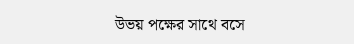উভয় পক্ষের সাথে বসে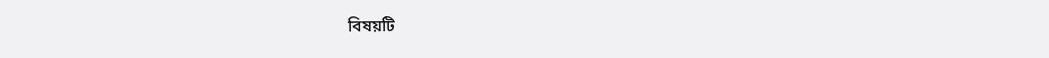বিষয়টি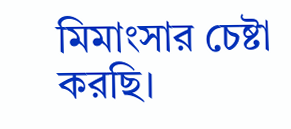মিমাংসার চেষ্টা করছি।